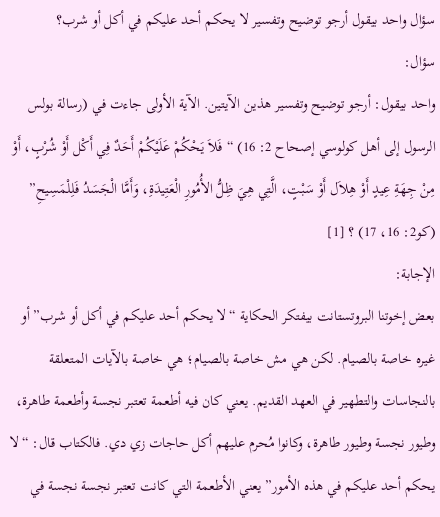سؤال واحد بيقول أرجو توضيح وتفسير لا يحكم أحد عليكم في أكل أو شرب؟
سؤال:
واحد بيقول: أرجو توضيح وتفسير هذين الآيتين. الآية الأولى جاءت في (رسالة بولس الرسول إلى أهل كولوسي إصحاح 2: 16) “فَلاَ يَحْكُمْ عَلَيْكُمْ أَحَدٌ فِي أَكْل أَوْ شُرْبٍ، أَوْ مِنْ جِهَةِ عِيدٍ أَوْ هِلاَل أَوْ سَبْتٍ، الَّتِي هِيَ ظِلُّ الأُمُورِ الْعَتِيدَةِ، وَأَمَّا الْجَسَدُ فَلِلْمَسِيحِ” (كو2: 16، 17) ؟ [1]
الإجابة:
بعض إخوتنا البروتستانت بيفتكر الحكاية “لا يحكم أحد عليكم في أكل أو شرب” أو غيره خاصة بالصيام. لكن هي مش خاصة بالصيام؛ هي خاصة بالآيات المتعلقة بالنجاسات والتطهير في العهد القديم. يعني كان فيه أطعمة تعتبر نجسة وأطعمة طاهرة، وطيور نجسة وطيور طاهرة، وكانوا مُحرم عليهم أكل حاجات زي دي. فالكتاب قال: “لا يحكم أحد عليكم في هذه الأمور” يعني الأطعمة التي كانت تعتبر نجسة نجسة في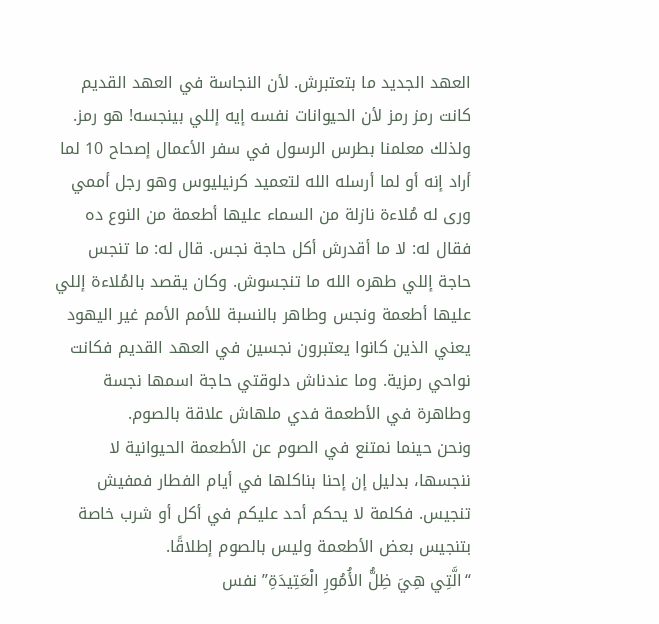العهد الجديد ما بتعتبرش. لأن النجاسة في العهد القديم كانت رمز رمز لأن الحيوانات نفسه إيه إللي بينجسه! هو رمز.
ولذلك معلمنا بطرس الرسول في سفر الأعمال إصحاح 10 لما أراد إنه أو لما أرسله الله لتعميد كرنيليوس وهو رجل أممي ورى له مُلاءة نازلة من السماء عليها أطعمة من النوع ده فقال له: لا ما أقدرش أكل حاجة نجس. قال له: ما تنجس حاجة إللي طهره الله ما تنجسوش. وكان يقصد بالمُلاءة إللي عليها أطعمة ونجس وطاهر بالنسبة للأمم الأمم غير اليهود يعني الذين كانوا يعتبرون نجسين في العهد القديم فكانت نواحي رمزية. وما عندناش دلوقتي حاجة اسمها نجسة وطاهرة في الأطعمة فدي ملهاش علاقة بالصوم.
ونحن حينما نمتنع في الصوم عن الأطعمة الحيوانية لا ننجسها، بدليل إن إحنا بناكلها في أيام الفطار فمفيش تنجيس. فكلمة لا يحكم أحد عليكم في أكل أو شرب خاصة بتنجيس بعض الأطعمة وليس بالصوم إطلاقًا.
“الَّتِي هِيَ ظِلُّ الأُمُورِ الْعَتِيدَةِ” نفس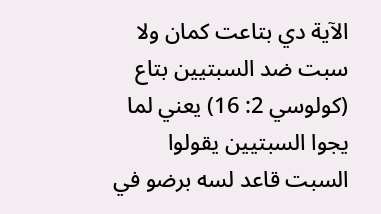الآية دي بتاعت كمان ولا سبت ضد السبتيين بتاع (كولوسي 2: 16) يعني لما يجوا السبتيين يقولوا السبت قاعد لسه برضو في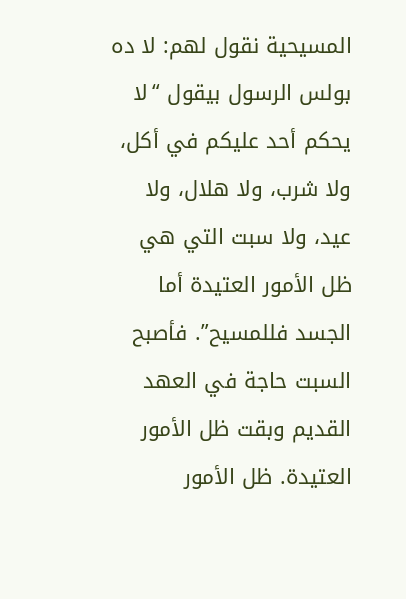المسيحية نقول لهم: لا ده بولس الرسول بيقول “لا يحكم أحد عليكم في أكل، ولا شرب، ولا هلال، ولا عيد، ولا سبت التي هي ظل الأمور العتيدة أما الجسد فللمسيح”. فأصبح السبت حاجة في العهد القديم وبقت ظل الأمور العتيدة. ظل الأمور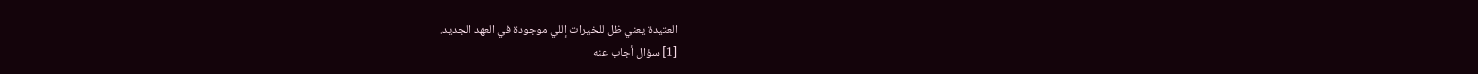العتيدة يعني ظل للخيرات إللي موجودة في العهد الجديد.
[1] سؤال أجاب عنه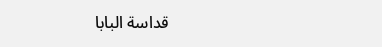قداسة البابا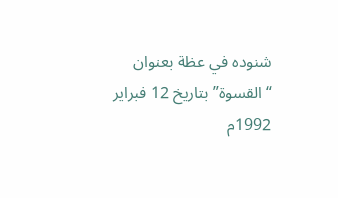شنوده في عظة بعنوان “القسوة” بتاريخ 12 فبراير 1992م